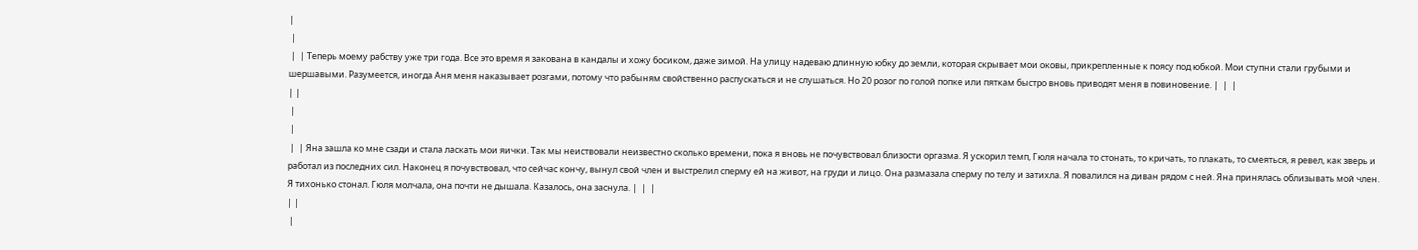|
 |
 |  | Теперь моему рабству уже три года. Все это время я закована в кандалы и хожу босиком, даже зимой. На улицу надеваю длинную юбку до земли, которая скрывает мои оковы, прикрепленные к поясу под юбкой. Мои ступни стали грубыми и шершавыми. Разумеется, иногда Аня меня наказывает розгами, потому что рабыням свойственно распускаться и не слушаться. Но 20 розог по голой попке или пяткам быстро вновь приводят меня в повиновение. |  |  |
| |
 |
 |
 |  | Яна зашла ко мне сзади и стала ласкать мои яички. Так мы неиствовали неизвестно сколько времени, пока я вновь не почувствовал близости оргазма. Я ускорил темп, Гюля начала то стонать, то кричать, то плакать, то смеяться, я ревел, как зверь и работал из последних сил. Наконец я почувствовал, что сейчас кончу, вынул свой член и выстрелил сперму ей на живот, на груди и лицо. Она размазала сперму по телу и затихла. Я повалился на диван рядом с ней. Яна принялась облизывать мой член. Я тихонько стонал. Гюля молчала, она почти не дышала. Казалось, она заснула. |  |  |
| |
 |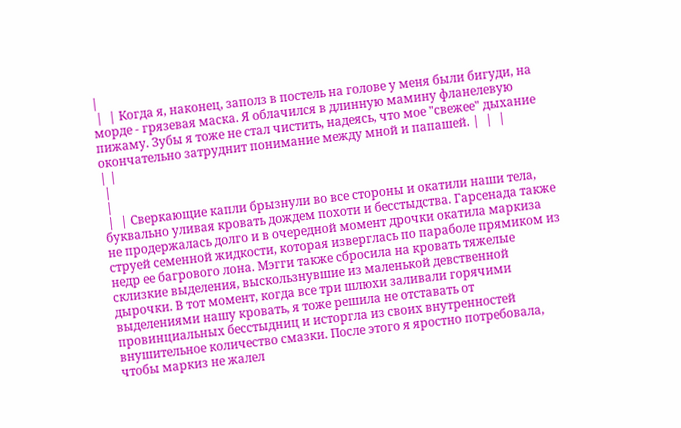|
 |  | Когда я, наконец, заполз в постель на голове у меня были бигуди, на морде - грязевая маска. Я облачился в длинную мамину фланелевую пижаму. Зубы я тоже не стал чистить, надеясь, что мое "свежее" дыхание окончательно затруднит понимание между мной и папашей. |  |  |
| |
 |
 |
 |  | Сверкающие капли брызнули во все стороны и окатили наши тела, буквально уливая кровать дождем похоти и бесстыдства. Гарсенада также не продержалась долго и в очередной момент дрочки окатила маркиза струей семенной жидкости, которая изверглась по параболе прямиком из недр ее багрового лона. Мэгги также сбросила на кровать тяжелые склизкие выделения, выскользнувшие из маленькой девственной дырочки. В тот момент, когда все три шлюхи заливали горячими выделениями нашу кровать, я тоже решила не отставать от провинциальных бесстыдниц и исторгла из своих внутренностей внушительное количество смазки. После этого я яростно потребовала, чтобы маркиз не жалел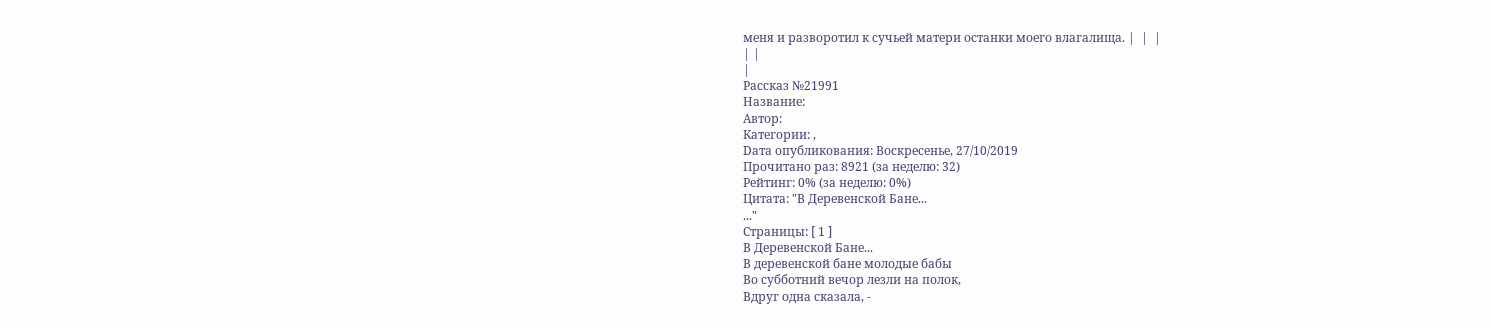меня и разворотил к сучьей матери останки моего влагалища. |  |  |
| |
|
Рассказ №21991
Название:
Автор:
Категории: ,
Dата опубликования: Воскресенье, 27/10/2019
Прочитано раз: 8921 (за неделю: 32)
Рейтинг: 0% (за неделю: 0%)
Цитата: "В Деревенской Бане...
..."
Страницы: [ 1 ]
В Деревенской Бане...
В деревенской бане молодые бабы
Во субботний вечор лезли на полок,
Вдруг одна сказала, -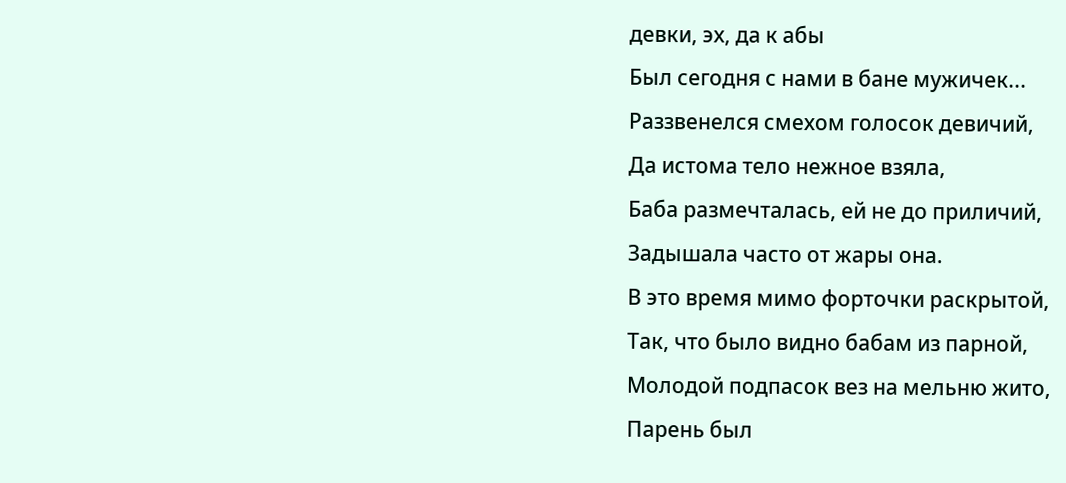девки, эх, да к абы
Был сегодня с нами в бане мужичек...
Раззвенелся смехом голосок девичий,
Да истома тело нежное взяла,
Баба размечталась, ей не до приличий,
Задышала часто от жары она.
В это время мимо форточки раскрытой,
Так, что было видно бабам из парной,
Молодой подпасок вез на мельню жито,
Парень был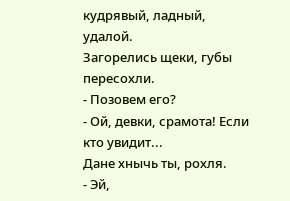кудрявый, ладный, удалой.
Загорелись щеки, губы пересохли.
- Позовем его?
- Ой, девки, срамота! Если кто увидит...
Дане хнычь ты, рохля.
- Эй,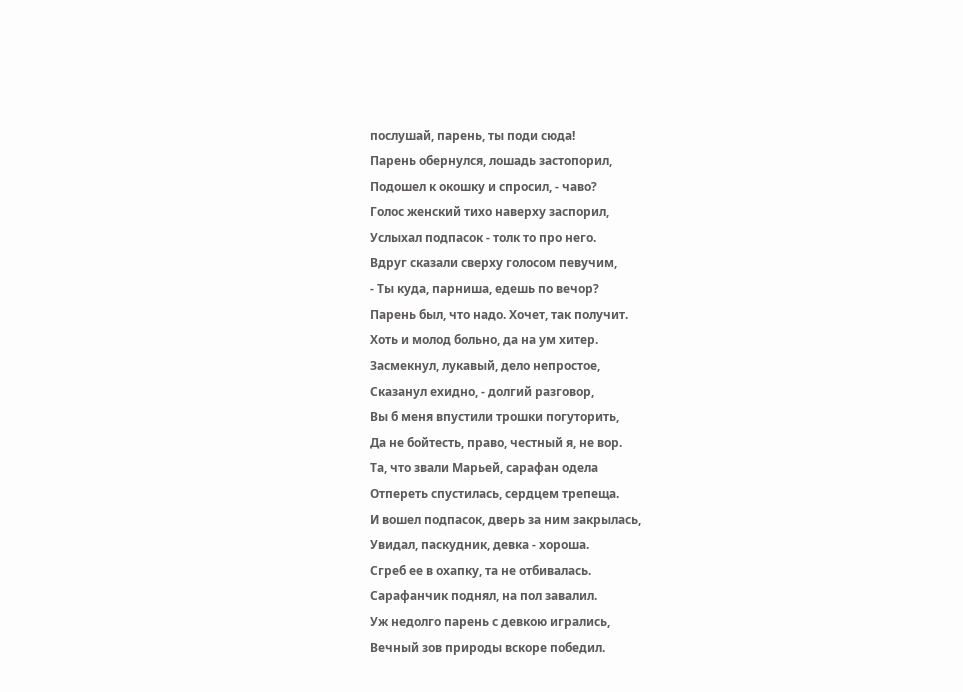послушай, парень, ты поди сюда!
Парень обернулся, лошадь застопорил,
Подошел к окошку и спросил, - чаво?
Голос женский тихо наверху заспорил,
Услыхал подпасок - толк то про него.
Вдруг сказали сверху голосом певучим,
- Ты куда, парниша, едешь по вечор?
Парень был, что надо. Хочет, так получит.
Хоть и молод больно, да на ум хитер.
Засмекнул, лукавый, дело непростое,
Сказанул ехидно, - долгий разговор,
Вы б меня впустили трошки погуторить,
Да не бойтесть, право, честный я, не вор.
Та, что звали Марьей, сарафан одела
Отпереть спустилась, сердцем трепеща.
И вошел подпасок, дверь за ним закрылась,
Увидал, паскудник, девка - хороша.
Сгреб ее в охапку, та не отбивалась.
Сарафанчик поднял, на пол завалил.
Уж недолго парень с девкою игрались,
Вечный зов природы вскоре победил.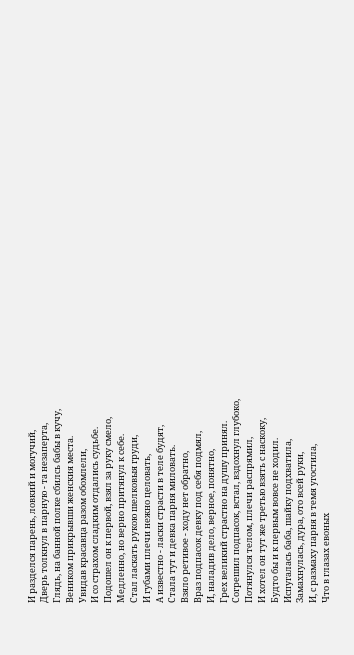И разделся парень, ловкий и могучий,
Дверь толкнул в парную - та незаперта,
Глядь, на банной полке сбилсь бабы в кучу,
Веником прикрывши женския места.
Увидав красавца разом обомлели,
И со страхом сладким отдались судьбе.
Подошел он к первой, взял за руку смело,
Медленно, но верно притянул к себе.
Стал ласкать рукою шелковыя груди,
И губами плечи нежно целовать,
А известно - ласки страсти в теле будят,
Стала тут и девка парня миловать.
Взяло ретивое - ходу нет обратно,
Враз подпасок девку под себя подмял,
И, наладив дело, верное, понятно,
Грех великий страстно на душу принял.
Согрешил подпасок, встал, вздохнул глубоко,
Потянулся телом, плечи распрямил,
И хотел он тут же третью взять с наскоку,
Будто бы и к первым вовсе не ходил.
Испугалась баба, шайку подхватила,
Замахнулась, дура, ото всей руки,
И, с размаху парня в темя угостила,
Что в глазах евоных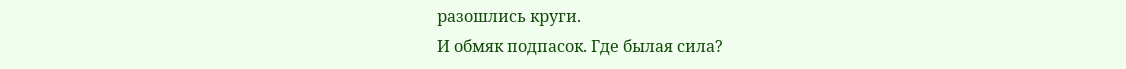разошлись круги.
И обмяк подпасок. Где былая сила?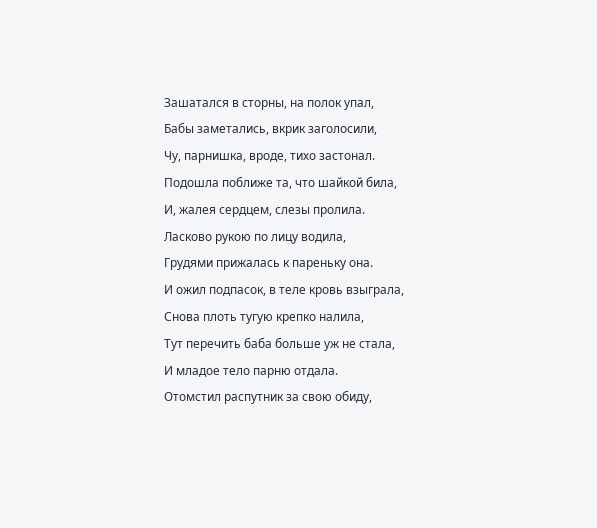Зашатался в сторны, на полок упал,
Бабы заметались, вкрик заголосили,
Чу, парнишка, вроде, тихо застонал.
Подошла поближе та, что шайкой била,
И, жалея сердцем, слезы пролила.
Ласково рукою по лицу водила,
Грудями прижалась к пареньку она.
И ожил подпасок, в теле кровь взыграла,
Снова плоть тугую крепко налила,
Тут перечить баба больше уж не стала,
И младое тело парню отдала.
Отомстил распутник за свою обиду,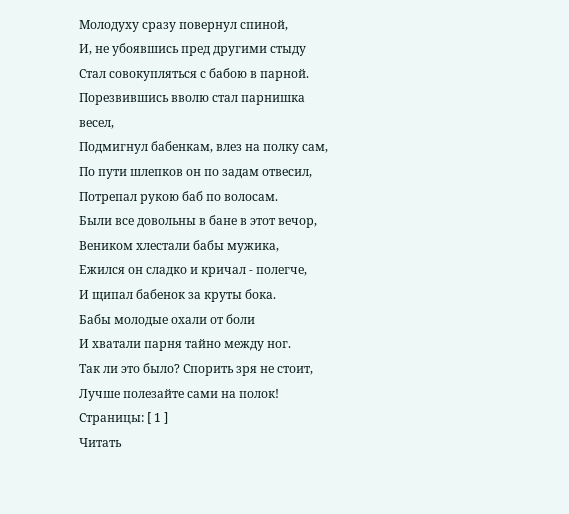Молодуху сразу повернул спиной,
И, не убоявшись пред другими стыду
Стал совокупляться с бабою в парной.
Порезвившись вволю стал парнишка весел,
Подмигнул бабенкам, влез на полку сам,
По пути шлепков он по задам отвесил,
Потрепал рукою баб по волосам.
Были все довольны в бане в этот вечор,
Веником хлестали бабы мужика,
Ежился он сладко и кричал - полегче,
И щипал бабенок за круты бока.
Бабы молодые охали от боли
И хватали парня тайно между ног.
Так ли это было? Спорить зря не стоит,
Лучше полезайте сами на полок!
Страницы: [ 1 ]
Читать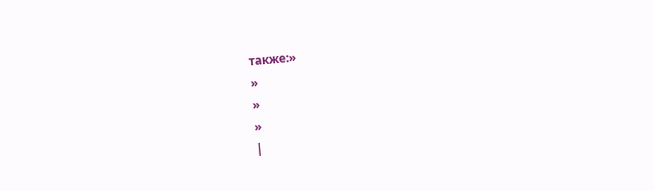также:»
»
»
»
|